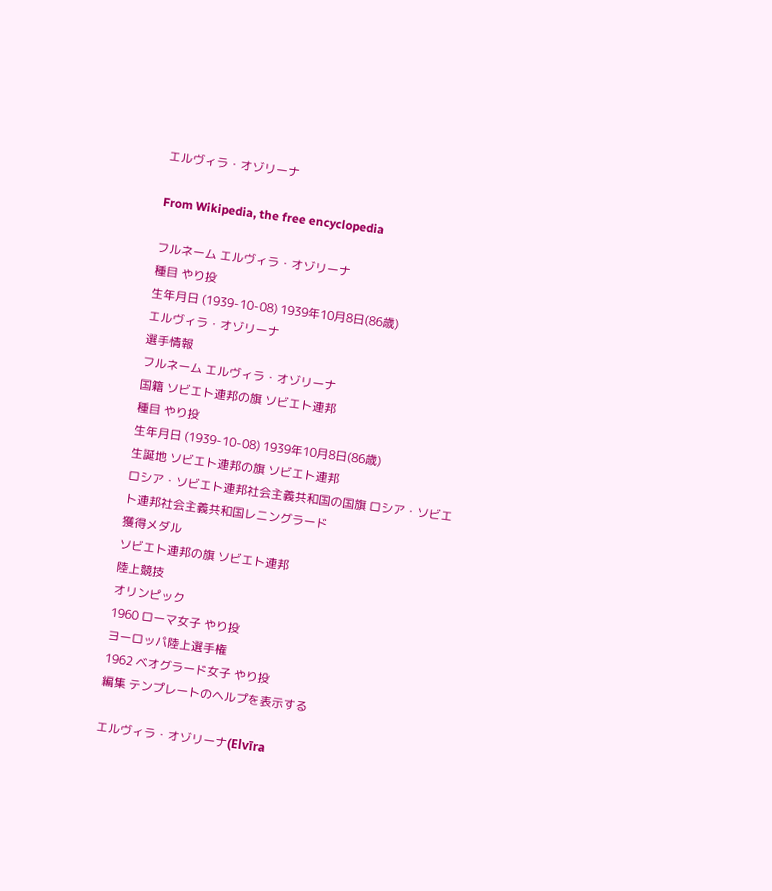エルヴィラ・オゾリーナ

From Wikipedia, the free encyclopedia

フルネーム エルヴィラ・オゾリーナ
種目 やり投
生年月日 (1939-10-08) 1939年10月8日(86歳)
エルヴィラ・オゾリーナ
選手情報
フルネーム エルヴィラ・オゾリーナ
国籍 ソビエト連邦の旗 ソビエト連邦
種目 やり投
生年月日 (1939-10-08) 1939年10月8日(86歳)
生誕地 ソビエト連邦の旗 ソビエト連邦
ロシア・ソビエト連邦社会主義共和国の国旗 ロシア・ソビエト連邦社会主義共和国レニングラード
獲得メダル
ソビエト連邦の旗 ソビエト連邦
陸上競技
オリンピック
1960 ローマ女子 やり投
ヨーロッパ陸上選手権
1962 ベオグラード女子 やり投
編集 テンプレートのヘルプを表示する

エルヴィラ・オゾリーナ(Elvīra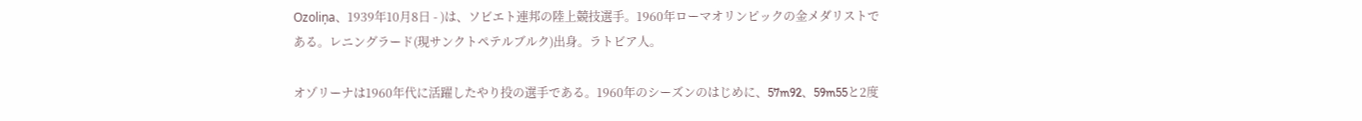Ozoliņa、1939年10月8日 - )は、ソビエト連邦の陸上競技選手。1960年ローマオリンピックの金メダリストである。レニングラード(現サンクトペテルブルク)出身。ラトビア人。

オゾリーナは1960年代に活躍したやり投の選手である。1960年のシーズンのはじめに、57m92、59m55と2度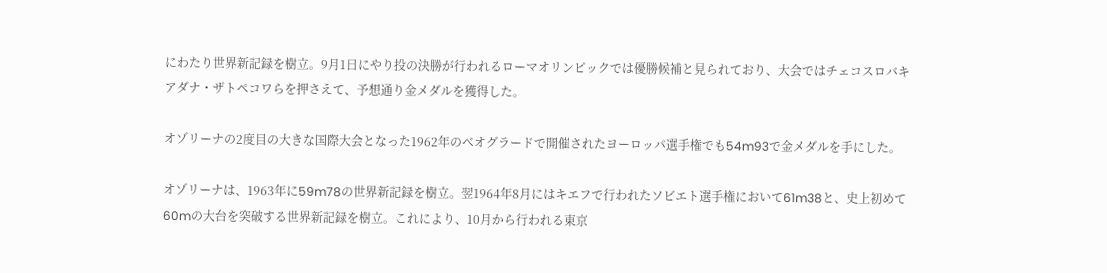にわたり世界新記録を樹立。9月1日にやり投の決勝が行われるローマオリンピックでは優勝候補と見られており、大会ではチェコスロバキアダナ・ザトペコワらを押さえて、予想通り金メダルを獲得した。

オゾリーナの2度目の大きな国際大会となった1962年のベオグラードで開催されたヨーロッパ選手権でも54m93で金メダルを手にした。

オゾリーナは、1963年に59m78の世界新記録を樹立。翌1964年8月にはキエフで行われたソビエト選手権において61m38と、史上初めて60mの大台を突破する世界新記録を樹立。これにより、10月から行われる東京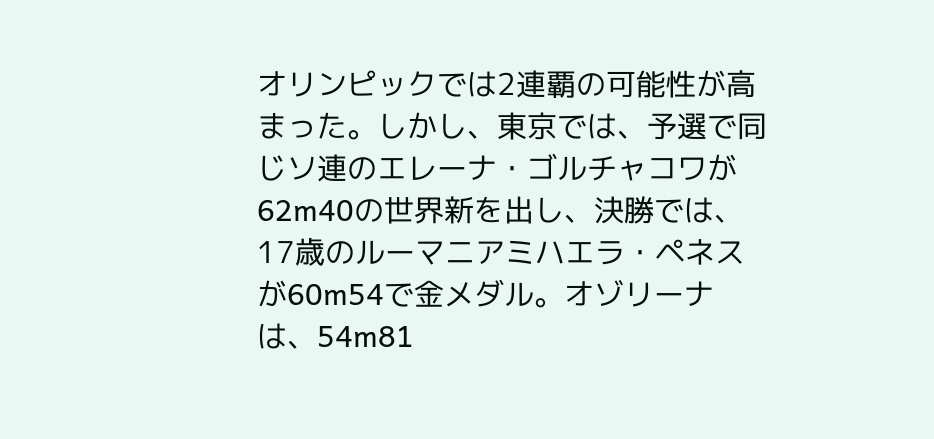オリンピックでは2連覇の可能性が高まった。しかし、東京では、予選で同じソ連のエレーナ・ゴルチャコワが62m40の世界新を出し、決勝では、17歳のルーマニアミハエラ・ペネスが60m54で金メダル。オゾリーナは、54m81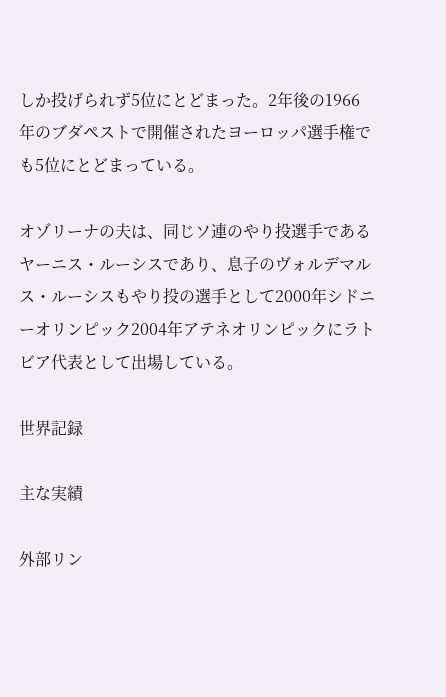しか投げられず5位にとどまった。2年後の1966年のブダペストで開催されたヨーロッパ選手権でも5位にとどまっている。

オゾリーナの夫は、同じソ連のやり投選手であるヤーニス・ルーシスであり、息子のヴォルデマルス・ルーシスもやり投の選手として2000年シドニーオリンピック2004年アテネオリンピックにラトビア代表として出場している。

世界記録

主な実績

外部リン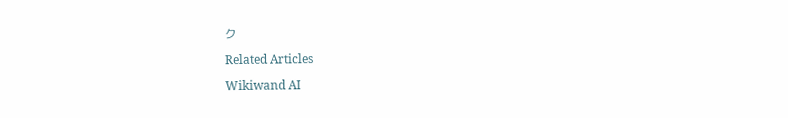ク

Related Articles

Wikiwand AI